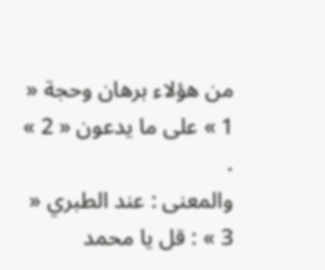من هؤلاء برهان وحجة « 1 » على ما يدعون « 2 » .
والمعنى : عند الطبري « 3 » : قل يا محمد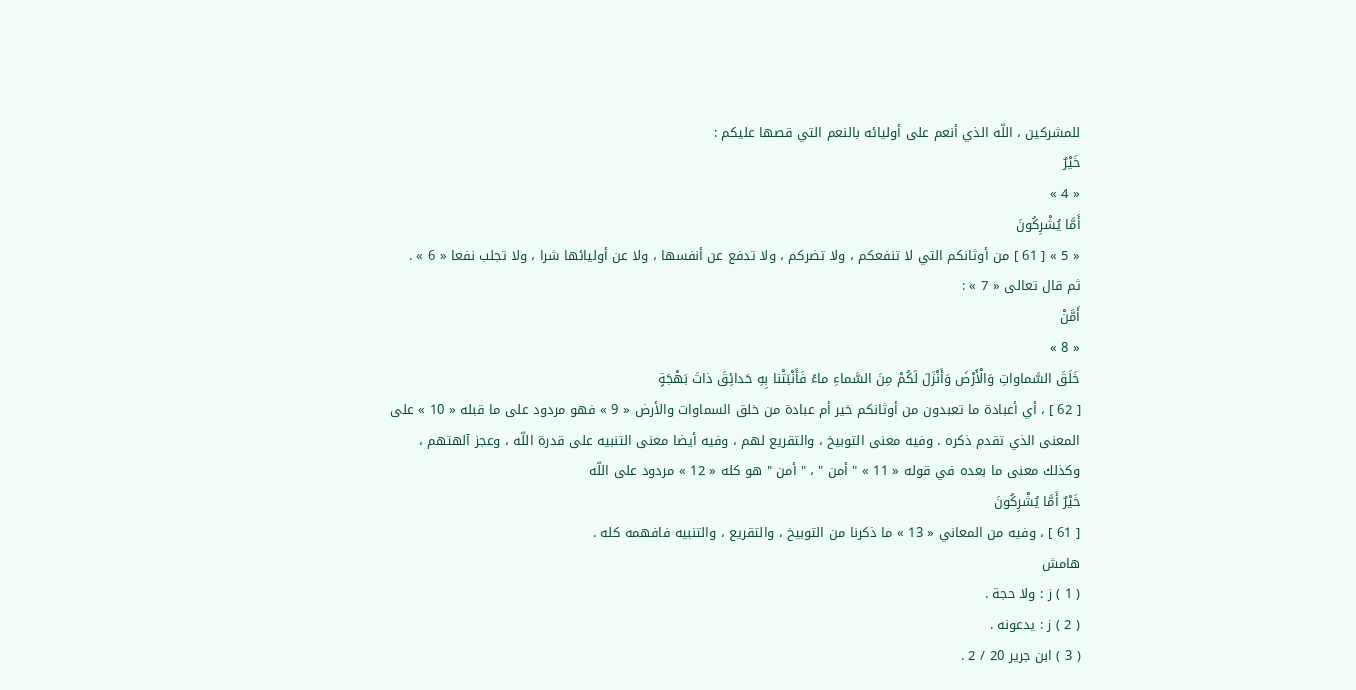للمشركين ، اللّه الذي أنعم على أوليائه بالنعم التي قصها عليكم :
خَيْرٌ
« 4 »
أَمَّا يُشْرِكُونَ
« 5 » [ 61 ] من أوثانكم التي لا تنفعكم ، ولا تضركم ، ولا تدفع عن أنفسها ، ولا عن أوليائها شرا ، ولا تجلب نفعا « 6 » .
ثم قال تعالى « 7 » :
أَمَّنْ
« 8 »
خَلَقَ السَّماواتِ وَالْأَرْضَ وَأَنْزَلَ لَكُمْ مِنَ السَّماءِ ماءً فَأَنْبَتْنا بِهِ حَدائِقَ ذاتَ بَهْجَةٍ
[ 62 ] ، أي أعبادة ما تعبدون من أوثانكم خير أم عبادة من خلق السماوات والأرض « 9 » فهو مردود على ما قبله « 10 » على المعنى الذي تقدم ذكره . وفيه معنى التوبيخ ، والتقريع لهم ، وفيه أيضا معنى التنبيه على قدرة اللّه ، وعجز آلهتهم ، وكذلك معنى ما بعده في قوله « 11 » " أمن " ، " أمن " هو كله « 12 » مردود على اللّه
خَيْرٌ أَمَّا يُشْرِكُونَ
[ 61 ] ، وفيه من المعاني « 13 » ما ذكرنا من التوبيخ ، والتقريع ، والتنبيه فافهمه كله .
هامش
( 1 ) ز : ولا حجة .
( 2 ) ز : يدعونه .
( 3 ) ابن جرير 20 / 2 .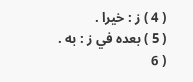( 4 ) ز : خيرا .
( 5 ) بعده في ز : به .
( 6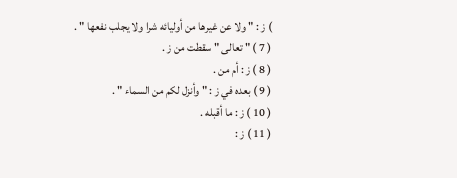) ز : " ولا عن غيرها من أوليائه شرا ولا يجلب نفعها " .
( 7 ) " تعالى " سقطت من ز .
( 8 ) ز : أم من .
( 9 ) بعده في ز : " وأنزل لكم من السماء " .
( 10 ) ز : ما أقبله .
( 11 ) ز :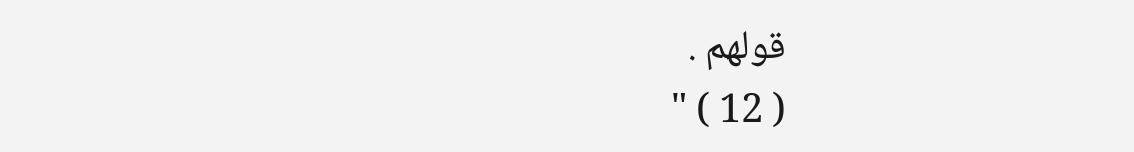قولهم .
( 12 ) "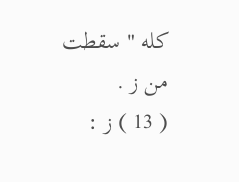كله " سقطت من ز .
( 13 ) ز :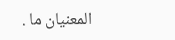المعنيان ما .